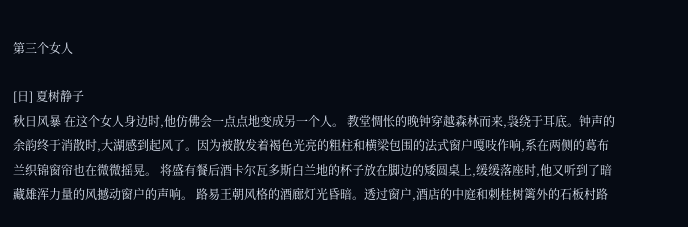第三个女人

[日] 夏树静子
秋日风暴 在这个女人身边时,他仿佛会一点点地变成另一个人。 教堂惆怅的晚钟穿越森林而来,袅绕于耳底。钟声的余韵终于消散时,大湖感到起风了。因为被散发着褐色光亮的粗柱和横梁包围的法式窗户嘎吱作响,系在两侧的葛布兰织锦窗帘也在微微摇晃。 将盛有餐后酒卡尔瓦多斯白兰地的杯子放在脚边的矮圆桌上,缓缓落座时,他又听到了暗藏雄浑力量的风撼动窗户的声响。 路易王朝风格的酒廊灯光昏暗。透过窗户,酒店的中庭和刺桂树篱外的石板村路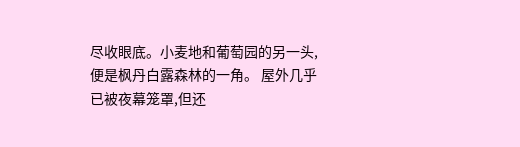尽收眼底。小麦地和葡萄园的另一头,便是枫丹白露森林的一角。 屋外几乎已被夜幕笼罩,但还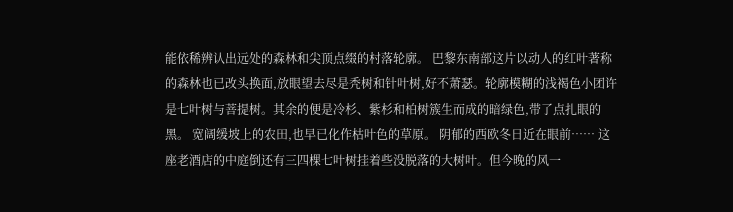能依稀辨认出远处的森林和尖顶点缀的村落轮廓。 巴黎东南部这片以动人的红叶著称的森林也已改头换面,放眼望去尽是秃树和针叶树,好不萧瑟。轮廓模糊的浅褐色小团许是七叶树与菩提树。其余的便是冷杉、紫杉和柏树簇生而成的暗绿色,带了点扎眼的黑。 宽阔缓坡上的农田,也早已化作枯叶色的草原。 阴郁的西欧冬日近在眼前…… 这座老酒店的中庭倒还有三四棵七叶树挂着些没脱落的大树叶。但今晚的风一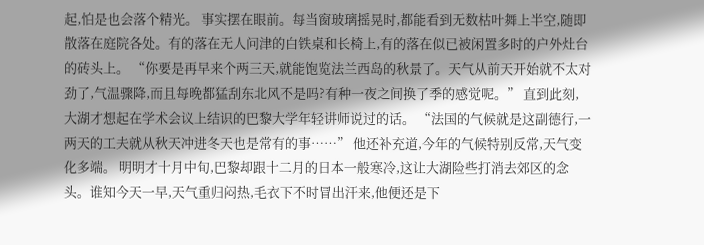起,怕是也会落个精光。 事实摆在眼前。每当窗玻璃摇晃时,都能看到无数枯叶舞上半空,随即散落在庭院各处。有的落在无人问津的白铁桌和长椅上,有的落在似已被闲置多时的户外灶台的砖头上。 “你要是再早来个两三天,就能饱览法兰西岛的秋景了。天气从前天开始就不太对劲了,气温骤降,而且每晚都猛刮东北风不是吗?有种一夜之间换了季的感觉呢。” 直到此刻,大湖才想起在学术会议上结识的巴黎大学年轻讲师说过的话。 “法国的气候就是这副德行,一两天的工夫就从秋天冲进冬天也是常有的事……” 他还补充道,今年的气候特别反常,天气变化多端。 明明才十月中旬,巴黎却跟十二月的日本一般寒冷,这让大湖险些打消去郊区的念头。谁知今天一早,天气重归闷热,毛衣下不时冒出汗来,他便还是下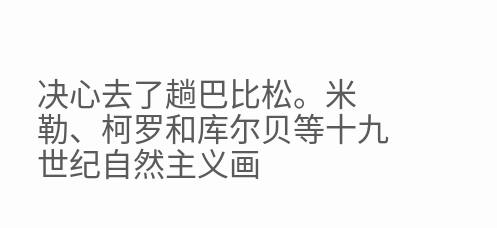决心去了趟巴比松。米勒、柯罗和库尔贝等十九世纪自然主义画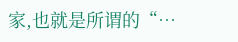家,也就是所谓的“…